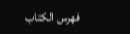فهرس الكتاب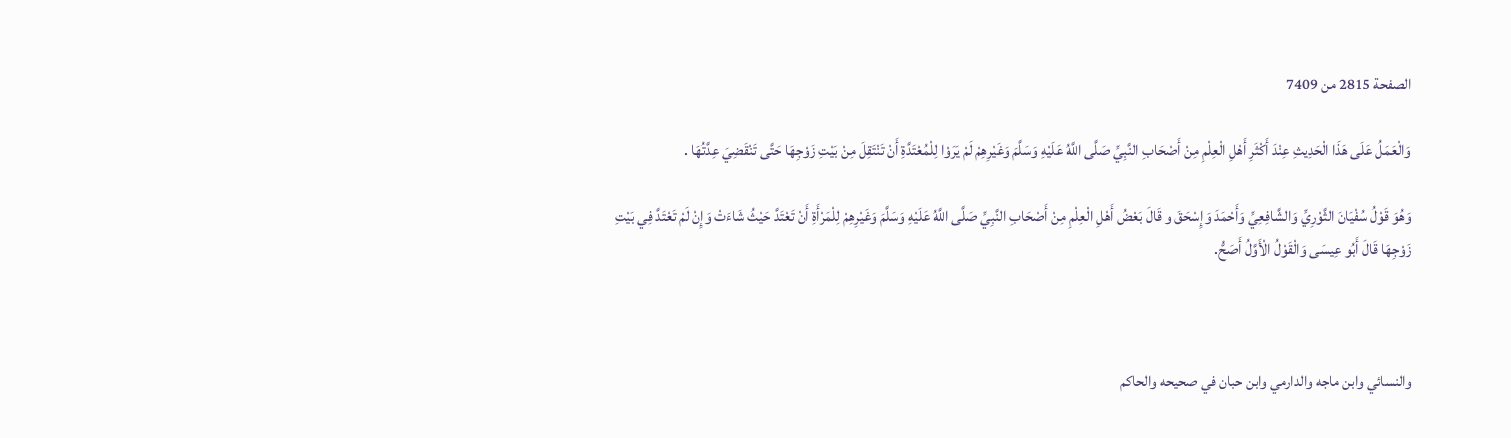الصفحة 2815 من 7409

وَالْعَمَلُ عَلَى هَذَا الْحَدِيثِ عِنْدَ أَكْثَرِ أَهْلِ الْعِلْمِ مِنْ أَصْحَابِ النَّبِيِّ صَلَّى اللَّهُ عَلَيْهِ وَسَلَّمَ وَغَيْرِهِمْ لَمْ يَرَوْا لِلْمُعْتَدَّةِ أَنْ تَنْتَقِلَ مِنْ بَيْتِ زَوْجِهَا حَتَّى تَنْقَضِيَ عِدَّتُهَا .

وَهُوَ قَوْلُ سُفْيَانَ الثَّوْرِيِّ وَالشَّافِعِيِّ وَأَحْمَدَ وَإِسْحَقَ و قَالَ بَعْضُ أَهْلِ الْعِلْمِ مِنْ أَصْحَابِ النَّبِيِّ صَلَّى اللَّهُ عَلَيْهِ وَسَلَّمَ وَغَيْرِهِمْ لِلْمَرْأَةِ أَنْ تَعْتَدَّ حَيْثُ شَاءَتْ وَإِنْ لَمْ تَعْتَدَّ فِي بَيْتِ زَوْجِهَا قَالَ أَبُو عِيسَى وَالْقَوْلُ الْأَوَّلُ أَصَحُّ.



والنسائي وابن ماجه والدارمي وابن حبان في صحيحه والحاكم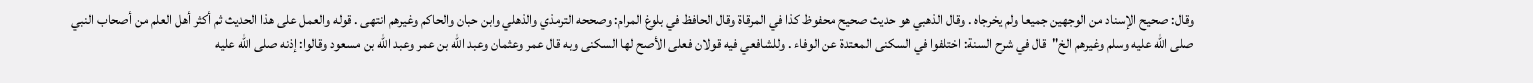وقال: صحيح الإسناد من الوجهين جميعا ولم يخرجاه . وقال الذهبي هو حديث صحيح محفوظ كذا في المرقاة وقال الحافظ في بلوغ المرام: وصححه الترمذي والذهلي وابن حبان والحاكم وغيرهم انتهى . قوله والعمل على هذا الحديث ثم أكثر أهل العلم من أصحاب النبي صلى الله عليه وسلم وغيرهم الخ"قال في شرح السنة: اختلفوا في السكنى المعتدة عن الوفاء . وللشافعي فيه قولان فعلى الأصح لها السكنى وبه قال عمر وعثمان وعبد الله بن عمر وعبد الله بن مسعود وقالوا: إذنه صلى الله عليه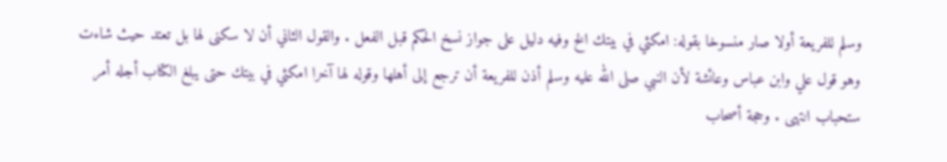وسلم للفريعة أولا صار منسوخا بقوله: امكثي في بيتك الخ وفيه دليل على جواز نسخ الحكم قبل الفعل . والقول الثاني أن لا سكنى لها بل تعتد حيث شاءت وهو قول علي وابن عباس وعائشة لأن النبي صلى الله عليه وسلم أذن للفريعة أن ترجع إلى أهلها وقوله لها آخرا امكثي في بيتك حتى يبلغ الكتاب أجله أمر ستحباب انتهى . وحجة أصحاب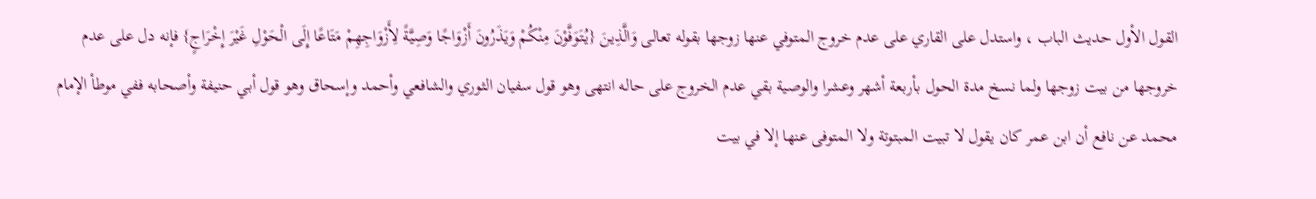القول الأول حديث الباب ، واستدل على القاري على عدم خروج المتوفي عنها زوجها بقوله تعالى وَالَّذِينَ {يُتَوَفَّوْنَ مِنْكُمْ وَيَذَرُونَ أَزْوَاجًا وَصِيَّةً لِأَزْوَاجِهِمْ مَتَاعًا إِلَى الْحَوْلِ غَيْرَ إِخْرَاجٍ} فإنه دل على عدم خروجها من بيت زوجها ولما نسخ مدة الحول بأربعة أشهر وعشرا والوصية بقي عدم الخروج على حاله انتهى وهو قول سفيان الثوري والشافعي وأحمد وإسحاق وهو قول أبي حنيفة وأصحابه ففي موطأ الإمام محمد عن نافع أن ابن عمر كان يقول لا تبيت المبتوتة ولا المتوفى عنها إلا في بيت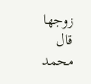زوجها قال محمد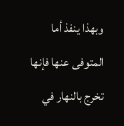وبهذا ينفذ أما المتوفى عنها فإنها تخرج بالنهار في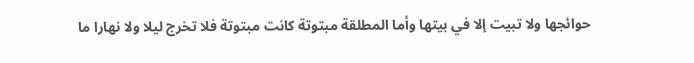حوائجها ولا تبيت إلا في بيتها وأما المطلقة مبتوتة كانت مبتوتة فلا تخرج ليلا ولا نهارا ما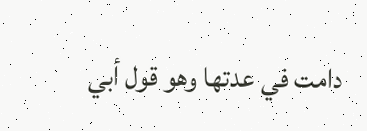دامت في عدتها وهو قول أبي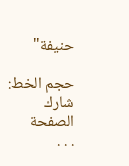حنيفة"

حجم الخط:
شارك الصفحة
. . .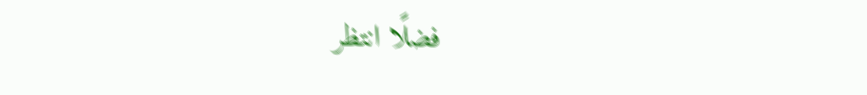فضلًا انتظر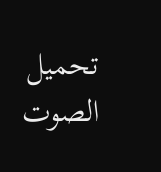تحميل الصوت